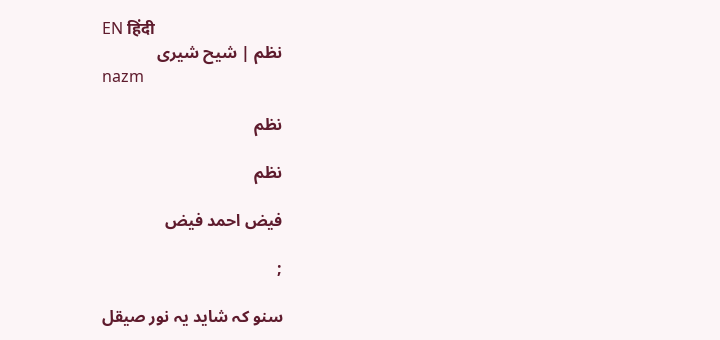EN हिंदी
نظم | شیح شیری
nazm

نظم

نظم

فیض احمد فیض

;

سنو کہ شاید یہ نور صیقل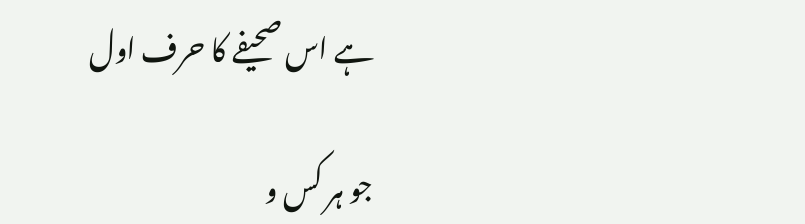ہے اس صحیفے کا حرف اول

جو ہر کس و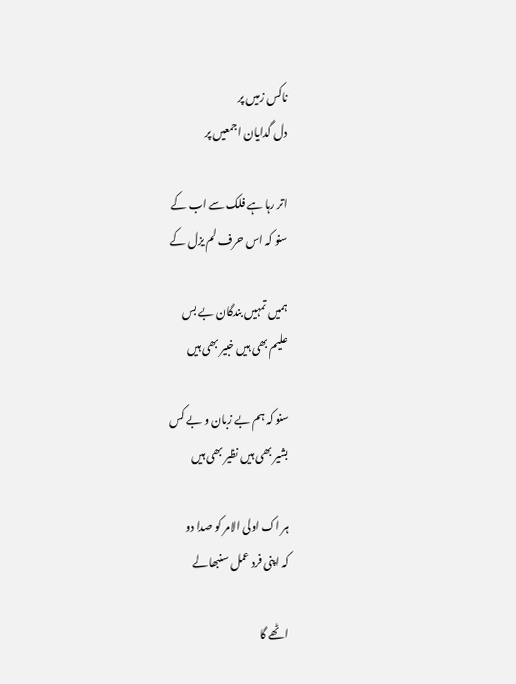ناکس زمیں پر
دل گدایان اجمعیں پر

اتر رہا ہے فلک سے اب کے
سنو کہ اس حرف لم یزل کے

ہمیں تمہیں بندگان بے بس
علیم بھی ہیں خبیر بھی ہیں

سنو کہ ہم بے زبان و بے کس
بشیر بھی ہیں نظیر بھی ہیں

ہر اک اولی الامر کو صدا دو
کہ اپنی فرد عمل سنبھالے

اٹھے گا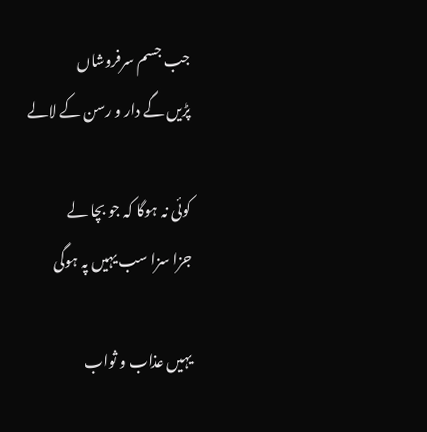جب جسم سرفروشاں
پڑیں گے دار و رسن کے لالے

کوئی نہ ہوگا کہ جو بچا لے
جزا سزا سب یہیں پہ ہوگی

یہیں عذاب و ثواب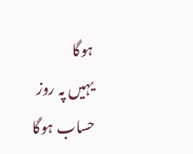ہوگا
یہیں پہ روز حساب ہوگا